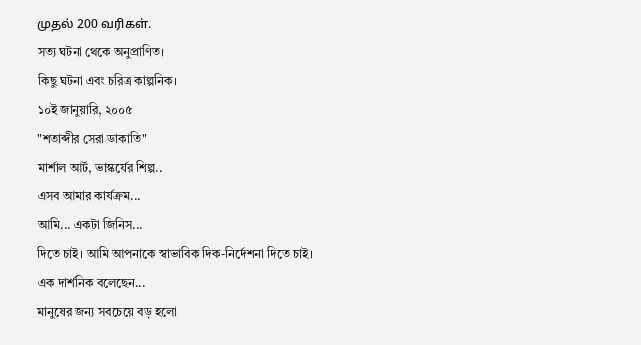முதல் 200 வரிகள்.
সত্য ঘটনা থেকে অনুপ্রাণিত।
কিছু ঘটনা এবং চরিত্র কাল্পনিক।
১০ই জানুয়ারি, ২০০৫
"শতাব্দীর সেরা ডাকাতি"
মার্শাল আর্ট, ভাস্কর্যের শিল্প..
এসব আমার কার্যক্রম...
আমি... একটা জিনিস...
দিতে চাই। আমি আপনাকে স্বাভাবিক দিক-নির্দেশনা দিতে চাই।
এক দার্শনিক বলেছেন...
মানুষের জন্য সবচেয়ে বড় হলো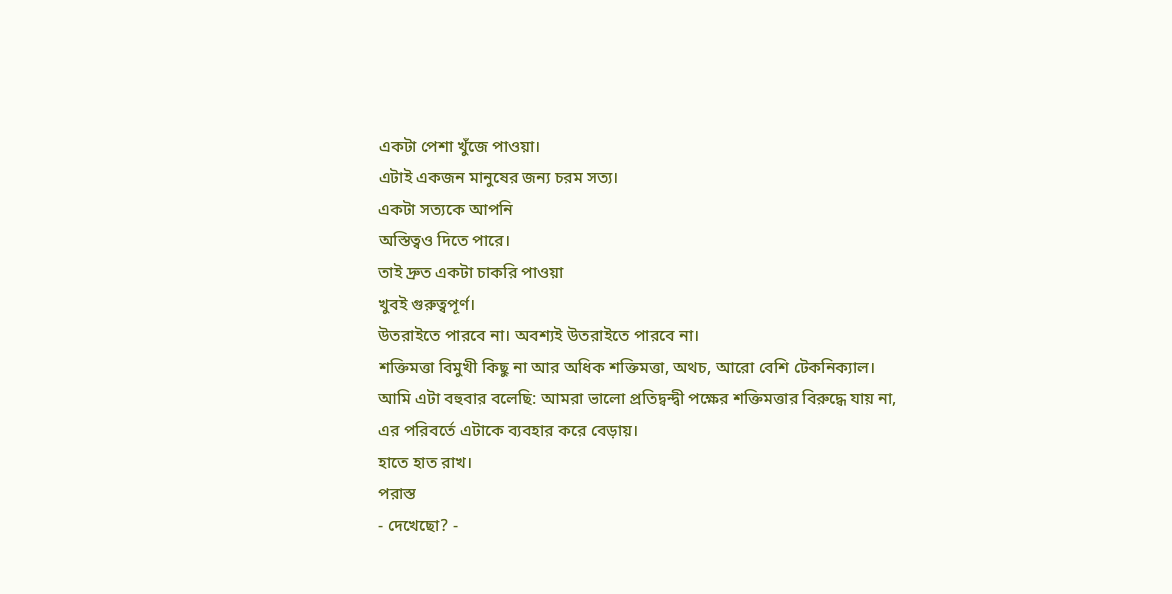একটা পেশা খুঁজে পাওয়া।
এটাই একজন মানুষের জন্য চরম সত্য।
একটা সত্যকে আপনি
অস্তিত্বও দিতে পারে।
তাই দ্রুত একটা চাকরি পাওয়া
খুবই গুরুত্বপূর্ণ।
উতরাইতে পারবে না। অবশ্যই উতরাইতে পারবে না।
শক্তিমত্তা বিমুখী কিছু না আর অধিক শক্তিমত্তা, অথচ, আরো বেশি টেকনিক্যাল।
আমি এটা বহুবার বলেছি: আমরা ভালো প্রতিদ্বন্দ্বী পক্ষের শক্তিমত্তার বিরুদ্ধে যায় না,
এর পরিবর্তে এটাকে ব্যবহার করে বেড়ায়।
হাতে হাত রাখ।
পরাস্ত
- দেখেছো? -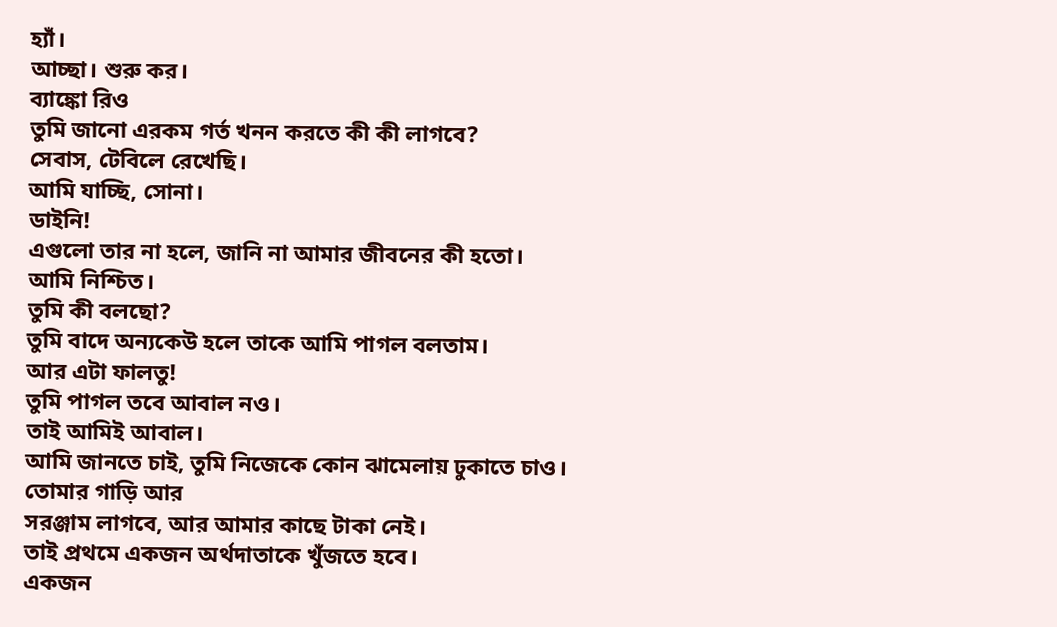হ্যাঁ।
আচ্ছা। শুরু কর।
ব্যাঙ্কো রিও
তুমি জানো এরকম গর্ত খনন করতে কী কী লাগবে?
সেবাস, টেবিলে রেখেছি।
আমি যাচ্ছি, সোনা।
ডাইনি!
এগুলো তার না হলে, জানি না আমার জীবনের কী হতো।
আমি নিশ্চিত।
তুমি কী বলছো?
তুমি বাদে অন্যকেউ হলে তাকে আমি পাগল বলতাম।
আর এটা ফালতু!
তুমি পাগল তবে আবাল নও।
তাই আমিই আবাল।
আমি জানতে চাই, তুমি নিজেকে কোন ঝামেলায় ঢুকাতে চাও।
তোমার গাড়ি আর
সরঞ্জাম লাগবে, আর আমার কাছে টাকা নেই।
তাই প্রথমে একজন অর্থদাতাকে খুঁজতে হবে।
একজন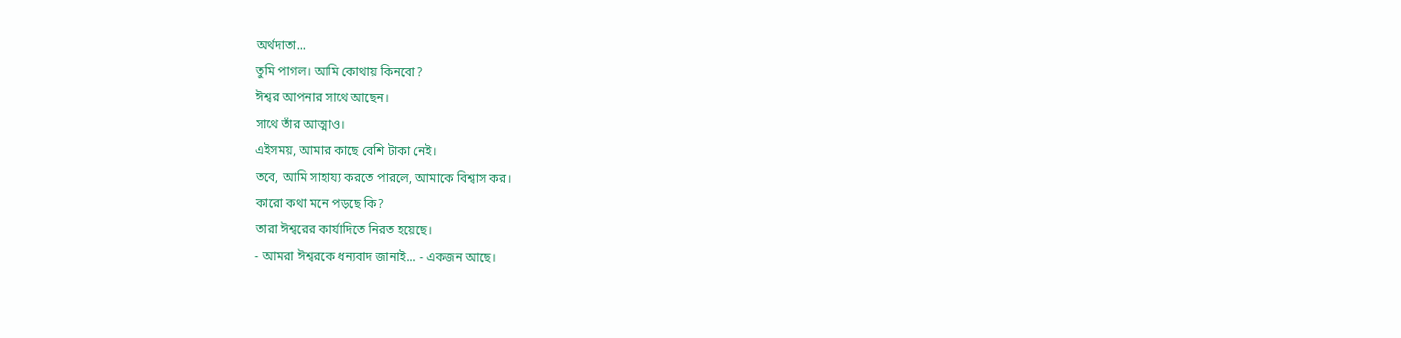অর্থদাতা...
তুমি পাগল। আমি কোথায় কিনবো?
ঈশ্বর আপনার সাথে আছেন।
সাথে তাঁর আত্মাও।
এইসময়, আমার কাছে বেশি টাকা নেই।
তবে, আমি সাহায্য করতে পারলে, আমাকে বিশ্বাস কর।
কারো কথা মনে পড়ছে কি?
তারা ঈশ্বরের কার্যাদিতে নিরত হয়েছে।
- আমরা ঈশ্বরকে ধন্যবাদ জানাই... - একজন আছে।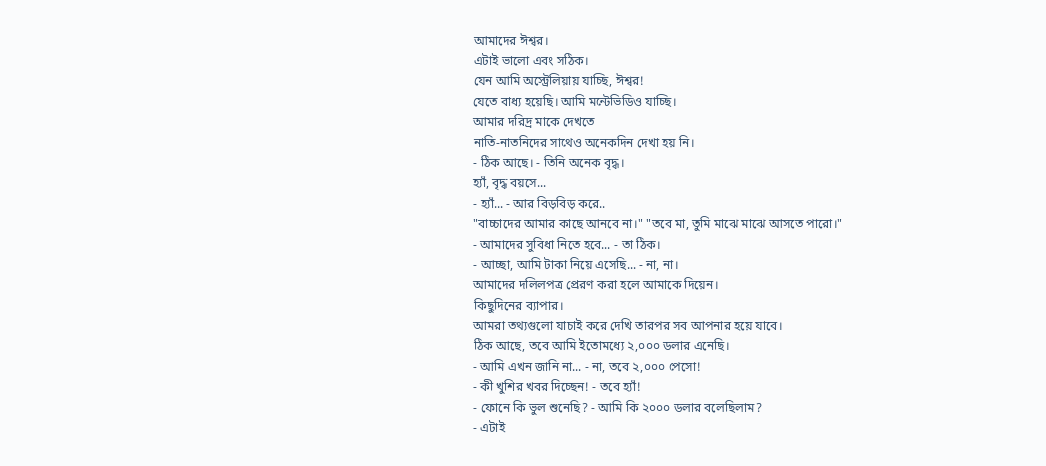আমাদের ঈশ্বর।
এটাই ভালো এবং সঠিক।
যেন আমি অস্ট্রেলিয়ায় যাচ্ছি, ঈশ্বর!
যেতে বাধ্য হয়েছি। আমি মন্টেভিডিও যাচ্ছি।
আমার দরিদ্র মাকে দেখতে
নাতি-নাতনিদের সাথেও অনেকদিন দেখা হয় নি।
- ঠিক আছে। - তিনি অনেক বৃদ্ধ।
হ্যাঁ, বৃদ্ধ বয়সে...
- হ্যাঁ... - আর বিড়বিড় করে..
"বাচ্চাদের আমার কাছে আনবে না।" "তবে মা, তুমি মাঝে মাঝে আসতে পারো।"
- আমাদের সুবিধা নিতে হবে... - তা ঠিক।
- আচ্ছা, আমি টাকা নিয়ে এসেছি... - না, না।
আমাদের দলিলপত্র প্রেরণ করা হলে আমাকে দিয়েন।
কিছুদিনের ব্যাপার।
আমরা তথ্যগুলো যাচাই করে দেখি তারপর সব আপনার হয়ে যাবে।
ঠিক আছে, তবে আমি ইতোমধ্যে ২,০০০ ডলার এনেছি।
- আমি এখন জানি না... - না, তবে ২,০০০ পেসো!
- কী খুশির খবর দিচ্ছেন! - তবে হ্যাঁ!
- ফোনে কি ভুল শুনেছি? - আমি কি ২০০০ ডলার বলেছিলাম?
- এটাই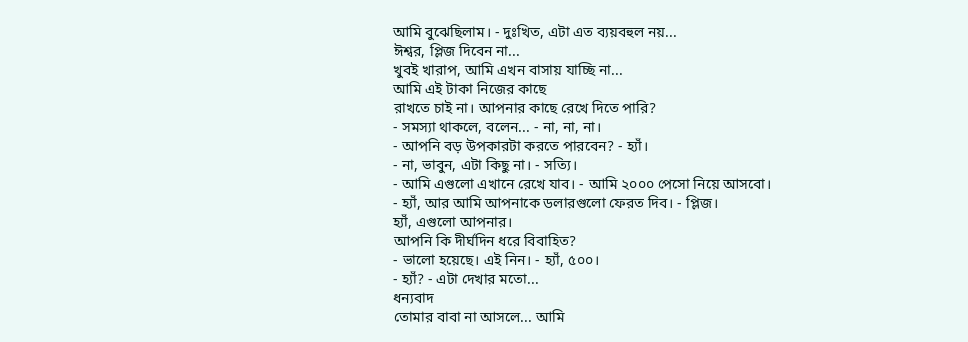আমি বুঝেছিলাম। - দুঃখিত, এটা এত ব্যয়বহুল নয়...
ঈশ্বর, প্লিজ দিবেন না...
খুবই খারাপ, আমি এখন বাসায় যাচ্ছি না...
আমি এই টাকা নিজের কাছে
রাখতে চাই না। আপনার কাছে রেখে দিতে পারি?
- সমস্যা থাকলে, বলেন... - না, না, না।
- আপনি বড় উপকারটা করতে পারবেন? - হ্যাঁ।
- না, ভাবুন, এটা কিছু না। - সত্যি।
- আমি এগুলো এখানে রেখে যাব। - আমি ২০০০ পেসো নিয়ে আসবো।
- হ্যাঁ, আর আমি আপনাকে ডলারগুলো ফেরত দিব। - প্লিজ।
হ্যাঁ, এগুলো আপনার।
আপনি কি দীর্ঘদিন ধরে বিবাহিত?
- ভালো হয়েছে। এই নিন। - হ্যাঁ, ৫০০।
- হ্যাঁ? - এটা দেখার মতো...
ধন্যবাদ
তোমার বাবা না আসলে... আমি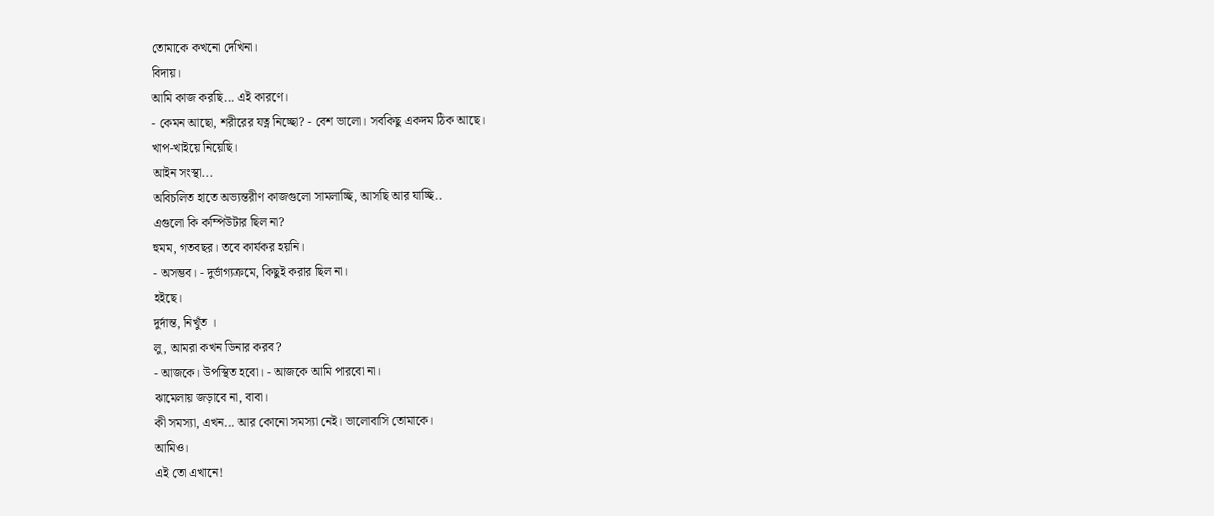তোমাকে কখনো দেখিনা।
বিদায়।
আমি কাজ করছি... এই কারণে।
- কেমন আছো, শরীরের যত্ন নিচ্ছো? - বেশ ভালো। সবকিছু একদম ঠিক আছে।
খাপ-খাইয়ে নিয়েছি।
আইন সংস্থা...
অবিচলিত হাতে অভ্যন্তরীণ কাজগুলো সামলাচ্ছি, আসছি আর যাচ্ছি..
এগুলো কি কম্পিউটার ছিল না?
হুমম, গতবছর। তবে কার্যকর হয়নি।
- অসম্ভব। - দুর্ভাগ্যক্রমে, কিছুই করার ছিল না।
হইছে।
দুর্দান্ত, নিখুঁত ।
লু, আমরা কখন ডিনার করব?
- আজকে। উপস্থিত হবো। - আজকে আমি পারবো না।
ঝামেলায় জড়াবে না, বাবা।
কী সমস্যা, এখন... আর কোনো সমস্যা নেই। ভালোবাসি তোমাকে।
আমিও।
এই তো এখানে!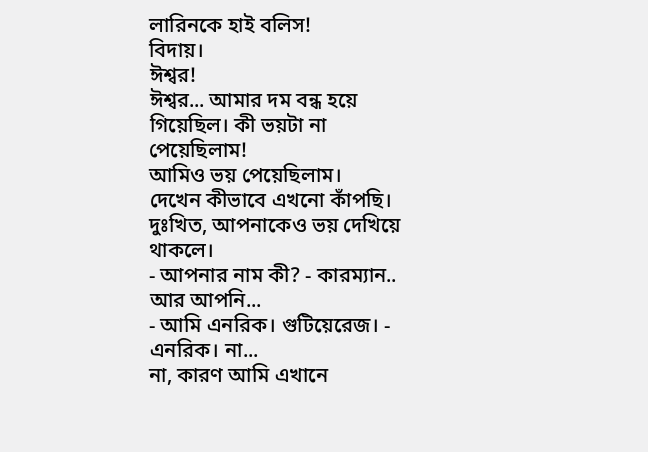লারিনকে হাই বলিস!
বিদায়।
ঈশ্বর!
ঈশ্বর... আমার দম বন্ধ হয়ে গিয়েছিল। কী ভয়টা না পেয়েছিলাম!
আমিও ভয় পেয়েছিলাম।
দেখেন কীভাবে এখনো কাঁপছি।
দুঃখিত, আপনাকেও ভয় দেখিয়ে থাকলে।
- আপনার নাম কী? - কারম্যান.. আর আপনি...
- আমি এনরিক। গুটিয়েরেজ। - এনরিক। না...
না, কারণ আমি এখানে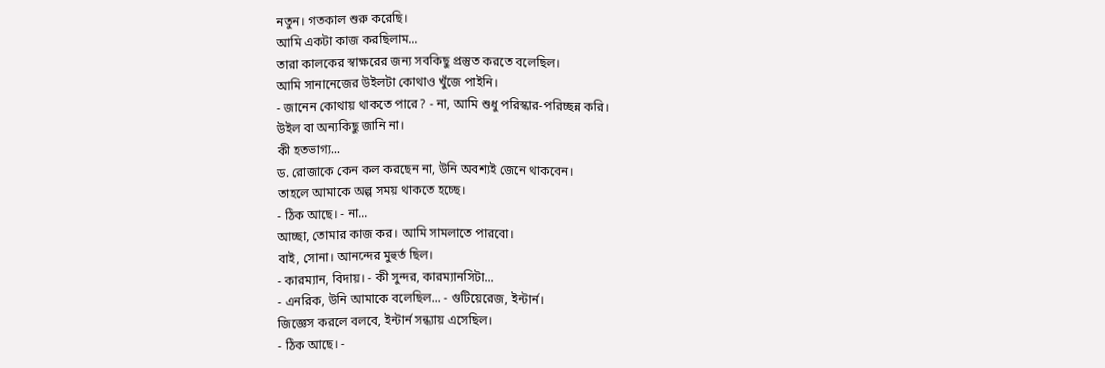নতুন। গতকাল শুরু করেছি।
আমি একটা কাজ করছিলাম...
তারা কালকের স্বাক্ষরের জন্য সবকিছু প্রস্তুত করতে বলেছিল।
আমি সানানেজের উইলটা কোথাও খুঁজে পাইনি।
- জানেন কোথায় থাকতে পারে? - না, আমি শুধু পরিস্কার-পরিচ্ছন্ন করি।
উইল বা অন্যকিছু জানি না।
কী হতভাগ্য...
ড. রোজাকে কেন কল করছেন না, উনি অবশ্যই জেনে থাকবেন।
তাহলে আমাকে অল্প সময় থাকতে হচ্ছে।
- ঠিক আছে। - না...
আচ্ছা, তোমার কাজ কর। আমি সামলাতে পারবো।
বাই, সোনা। আনন্দের মুহুর্ত ছিল।
- কারম্যান, বিদায়। - কী সুন্দর, কারম্যানসিটা...
- এনরিক, উনি আমাকে বলেছিল... - গুটিয়েরেজ, ইন্টার্ন।
জিজ্ঞেস করলে বলবে, ইন্টার্ন সন্ধ্যায় এসেছিল।
- ঠিক আছে। -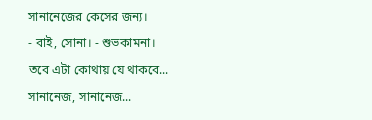সানানেজের কেসের জন্য।
- বাই, সোনা। - শুভকামনা।
তবে এটা কোথায় যে থাকবে...
সানানেজ, সানানেজ...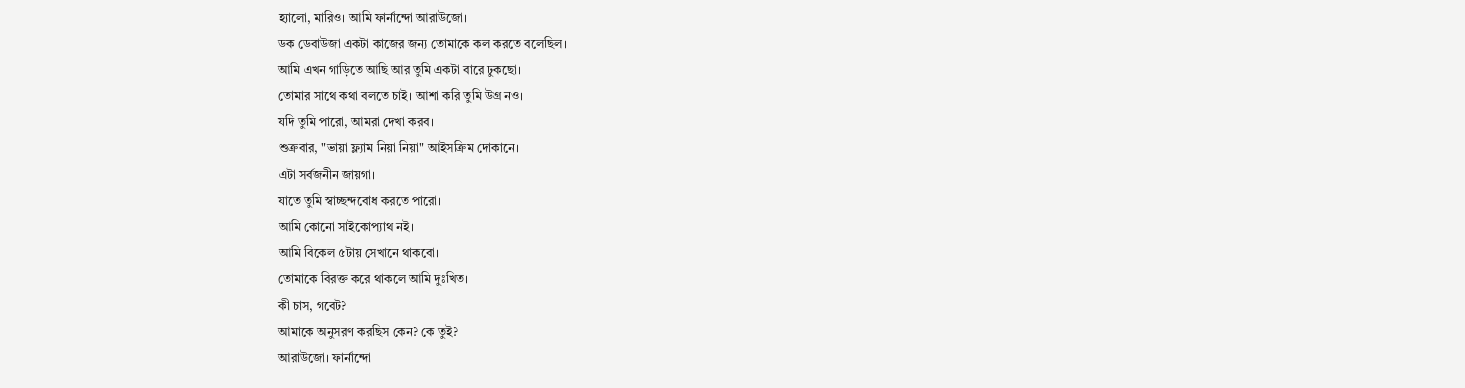হ্যালো, মারিও। আমি ফার্নান্দো আরাউজো।
ডক ডেবাউজা একটা কাজের জন্য তোমাকে কল করতে বলেছিল।
আমি এখন গাড়িতে আছি আর তুমি একটা বারে ঢুকছো।
তোমার সাথে কথা বলতে চাই। আশা করি তুমি উগ্র নও।
যদি তুমি পারো, আমরা দেখা করব।
শুক্রবার, "ভায়া ফ্ল্যাম নিয়া নিয়া" আইসক্রিম দোকানে।
এটা সর্বজনীন জায়গা।
যাতে তুমি স্বাচ্ছন্দবোধ করতে পারো।
আমি কোনো সাইকোপ্যাথ নই।
আমি বিকেল ৫টায় সেখানে থাকবো।
তোমাকে বিরক্ত করে থাকলে আমি দুঃখিত।
কী চাস, গবেট?
আমাকে অনুসরণ করছিস কেন? কে তুই?
আরাউজো। ফার্নান্দো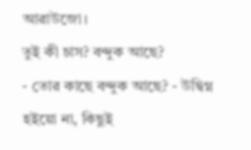আরাউজো।
তুই কী চাস? বন্দুক আছে?
- তোর কাছে বন্দুক আছে? - উদ্বিগ্ন হইয়ো না, কিছুই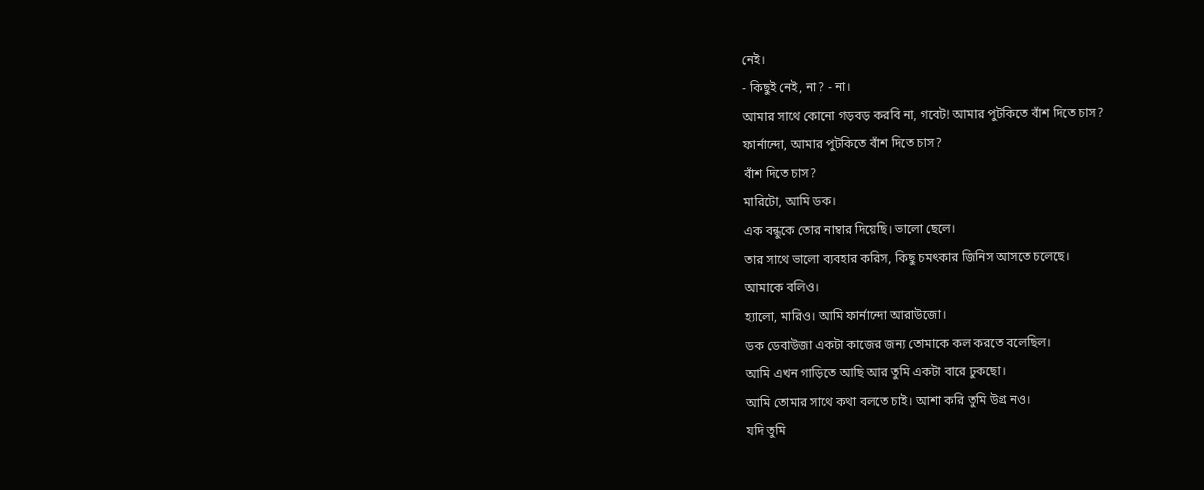নেই।
- কিছুই নেই, না? - না।
আমার সাথে কোনো গড়বড় করবি না, গবেট! আমার পুটকিতে বাঁশ দিতে চাস?
ফার্নান্দো, আমার পুটকিতে বাঁশ দিতে চাস?
বাঁশ দিতে চাস?
মারিটো, আমি ডক।
এক বন্ধুকে তোর নাম্বার দিয়েছি। ভালো ছেলে।
তার সাথে ভালো ব্যবহার করিস, কিছু চমৎকার জিনিস আসতে চলেছে।
আমাকে বলিও।
হ্যালো, মারিও। আমি ফার্নান্দো আরাউজো।
ডক ডেবাউজা একটা কাজের জন্য তোমাকে কল করতে বলেছিল।
আমি এখন গাড়িতে আছি আর তুমি একটা বারে ঢুকছো।
আমি তোমার সাথে কথা বলতে চাই। আশা করি তুমি উগ্র নও।
যদি তুমি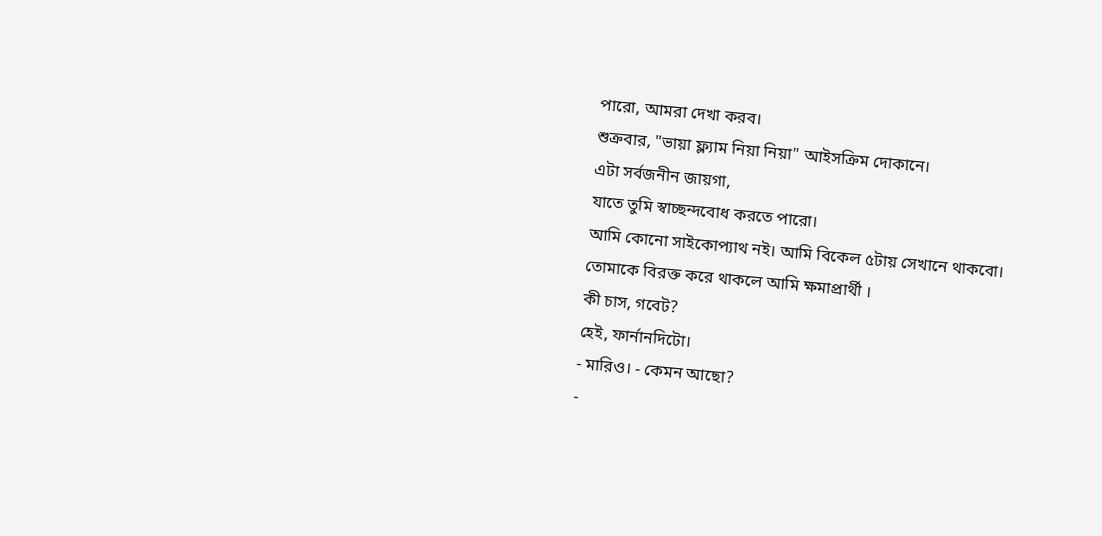পারো, আমরা দেখা করব।
শুক্রবার, "ভায়া ফ্ল্যাম নিয়া নিয়া" আইসক্রিম দোকানে।
এটা সর্বজনীন জায়গা,
যাতে তুমি স্বাচ্ছন্দবোধ করতে পারো।
আমি কোনো সাইকোপ্যাথ নই। আমি বিকেল ৫টায় সেখানে থাকবো।
তোমাকে বিরক্ত করে থাকলে আমি ক্ষমাপ্রার্থী ।
কী চাস, গবেট?
হেই, ফার্নানদিটো।
- মারিও। - কেমন আছো?
-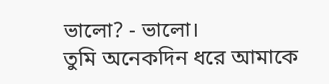ভালো? - ভালো।
তুমি অনেকদিন ধরে আমাকে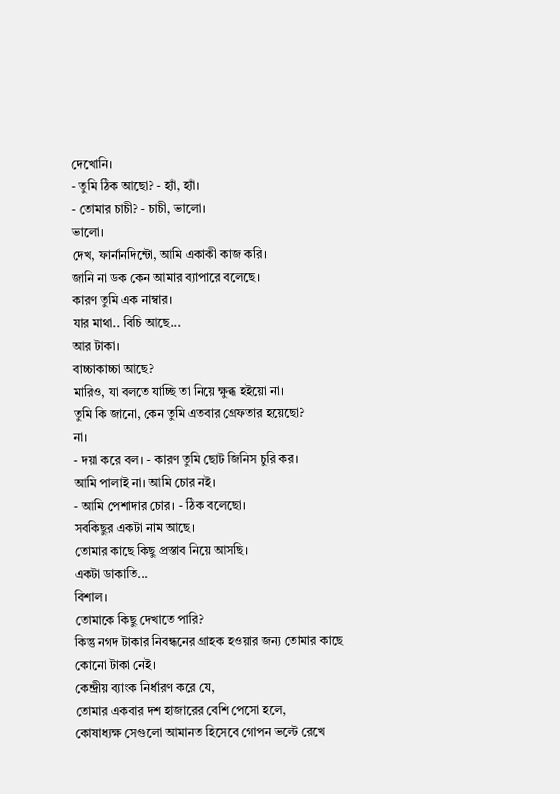দেখোনি।
- তুমি ঠিক আছো? - হ্যাঁ, হ্যাঁ।
- তোমার চাচী? - চাচী, ভালো।
ভালো।
দেখ, ফার্নানদিন্টো, আমি একাকী কাজ করি।
জানি না ডক কেন আমার ব্যাপারে বলেছে।
কারণ তুমি এক নাম্বার।
যার মাথা.. বিচি আছে...
আর টাকা।
বাচ্চাকাচ্চা আছে?
মারিও, যা বলতে যাচ্ছি তা নিয়ে ক্ষুব্ধ হইয়ো না।
তুমি কি জানো, কেন তুমি এতবার গ্রেফতার হয়েছো?
না।
- দয়া করে বল। - কারণ তুমি ছোট জিনিস চুরি কর।
আমি পালাই না। আমি চোর নই।
- আমি পেশাদার চোর। - ঠিক বলেছো।
সবকিছুর একটা নাম আছে।
তোমার কাছে কিছু প্রস্তাব নিয়ে আসছি।
একটা ডাকাতি...
বিশাল।
তোমাকে কিছু দেখাতে পারি?
কিন্তু নগদ টাকার নিবন্ধনের গ্রাহক হওয়ার জন্য তোমার কাছে কোনো টাকা নেই।
কেন্দ্রীয় ব্যাংক নির্ধারণ করে যে,
তোমার একবার দশ হাজারের বেশি পেসো হলে,
কোষাধ্যক্ষ সেগুলো আমানত হিসেবে গোপন ভল্টে রেখে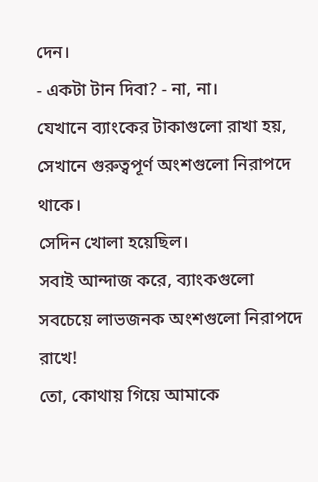দেন।
- একটা টান দিবা? - না, না।
যেখানে ব্যাংকের টাকাগুলো রাখা হয়,
সেখানে গুরুত্বপূর্ণ অংশগুলো নিরাপদে থাকে।
সেদিন খোলা হয়েছিল।
সবাই আন্দাজ করে, ব্যাংকগুলো
সবচেয়ে লাভজনক অংশগুলো নিরাপদে রাখে!
তো, কোথায় গিয়ে আমাকে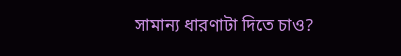সামান্য ধারণাটা দিতে চাও?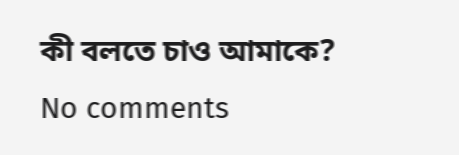কী বলতে চাও আমাকে?
No comments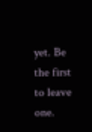yet. Be the first to leave one.